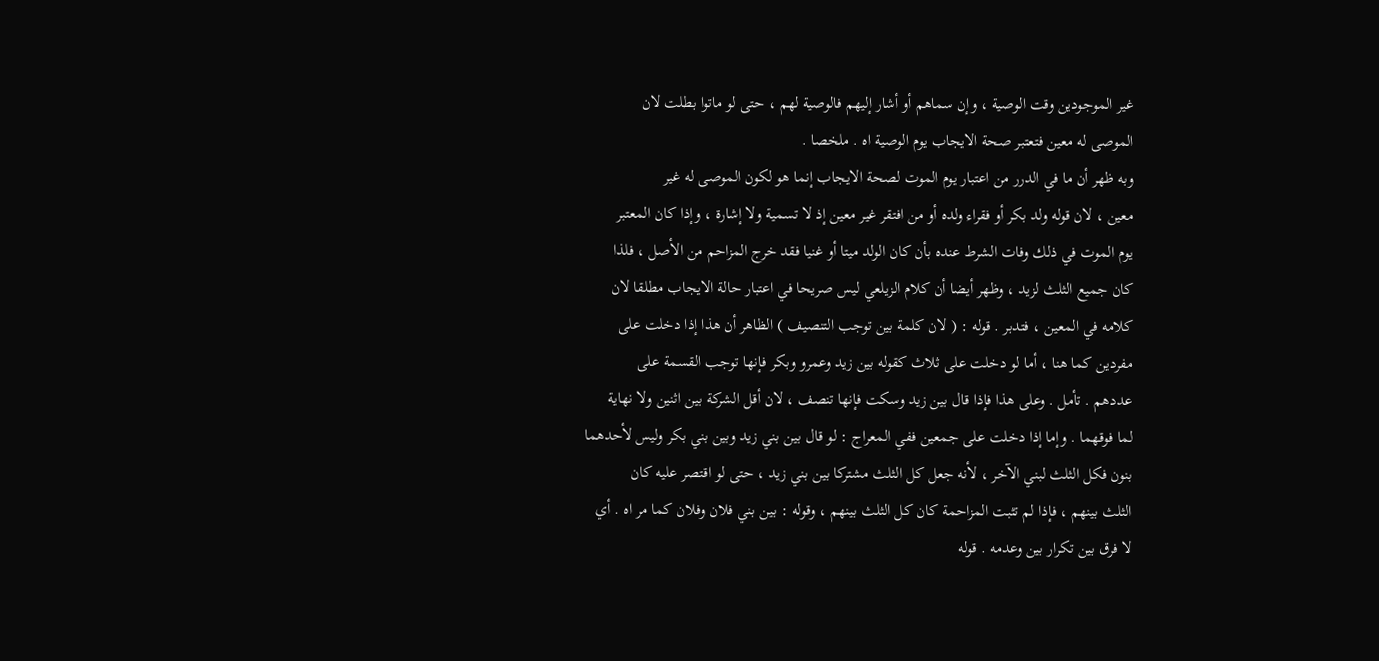غير الموجودين وقت الوصية ، وإن سماهم أو أشار إليهم فالوصية لهم ، حتى لو ماتوا بطلت لان
الموصى له معين فتعتبر صحة الايجاب يوم الوصية اه . ملخصا .
وبه ظهر أن ما في الدرر من اعتبار يوم الموت لصحة الايجاب إنما هو لكون الموصى له غير
معين ، لان قوله ولد بكر أو فقراء ولده أو من افتقر غير معين إذ لا تسمية ولا إشارة ، وإذا كان المعتبر
يوم الموت في ذلك وفات الشرط عنده بأن كان الولد ميتا أو غنيا فقد خرج المزاحم من الأصل ، فلذا
كان جميع الثلث لزيد ، وظهر أيضا أن كلام الزيلعي ليس صريحا في اعتبار حالة الايجاب مطلقا لان
كلامه في المعين ، فتدبر . قوله : ( لان كلمة بين توجب التنصيف ) الظاهر أن هذا إذا دخلت على
مفردين كما هنا ، أما لو دخلت على ثلاث كقوله بين زيد وعمرو وبكر فإنها توجب القسمة على
عددهم . تأمل . وعلى هذا فإذا قال بين زيد وسكت فإنها تنصف ، لان أقل الشركة بين اثنين ولا نهاية
لما فوقهما . وإما إذا دخلت على جمعين ففي المعراج : لو قال بين بني زيد وبين بني بكر وليس لأحدهما
بنون فكل الثلث لبني الآخر ، لأنه جعل كل الثلث مشتركا بين بني زيد ، حتى لو اقتصر عليه كان
الثلث بينهم ، فإذا لم تثبت المزاحمة كان كل الثلث بينهم ، وقوله : بين بني فلان وفلان كما مر اه . أي
لا فرق بين تكرار بين وعدمه . قوله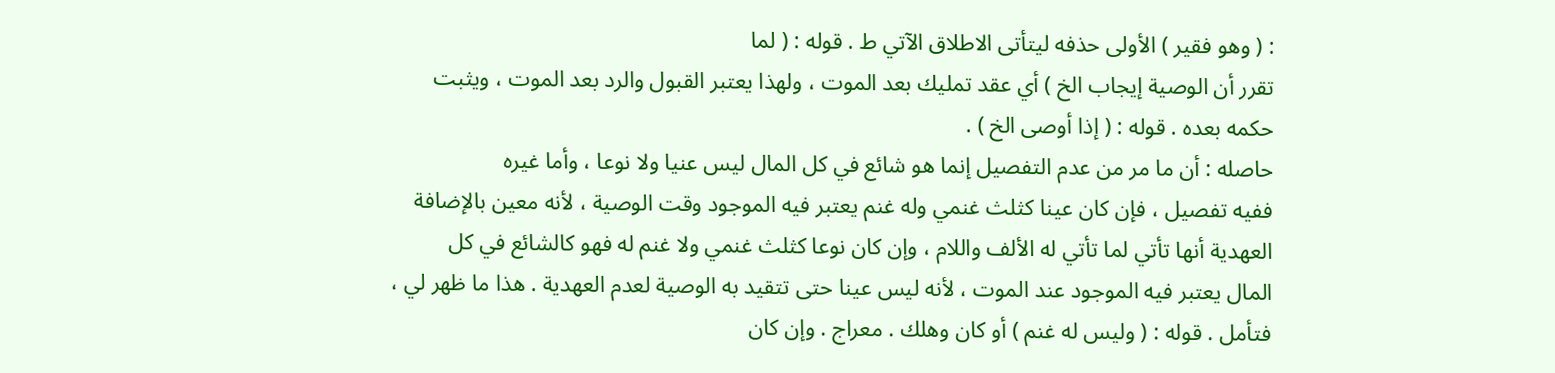: ( وهو فقير ) الأولى حذفه ليتأتى الاطلاق الآتي ط . قوله : ( لما
تقرر أن الوصية إيجاب الخ ) أي عقد تمليك بعد الموت ، ولهذا يعتبر القبول والرد بعد الموت ، ويثبت
حكمه بعده . قوله : ( إذا أوصى الخ ) .
حاصله : أن ما مر من عدم التفصيل إنما هو شائع في كل المال ليس عنيا ولا نوعا ، وأما غيره
ففيه تفصيل ، فإن كان عينا كثلث غنمي وله غنم يعتبر فيه الموجود وقت الوصية ، لأنه معين بالإضافة
العهدية أنها تأتي لما تأتي له الألف واللام ، وإن كان نوعا كثلث غنمي ولا غنم له فهو كالشائع في كل
المال يعتبر فيه الموجود عند الموت ، لأنه ليس عينا حتى تتقيد به الوصية لعدم العهدية . هذا ما ظهر لي ،
فتأمل . قوله : ( وليس له غنم ) أو كان وهلك . معراج . وإن كان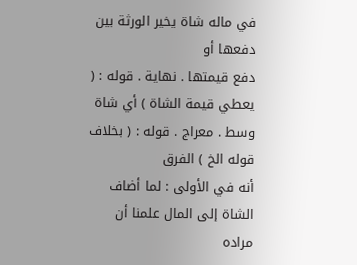في ماله شاة يخير الورثة بين دفعها أو
دفع قيمتها . نهاية . قوله : ( يعطي قيمة الشاة ) أي شاة وسط . معراج . قوله : ( بخلاف قوله الخ ) الفرق
أنه في الأولى : لما أضاف الشاة إلى المال علمنا أن مراده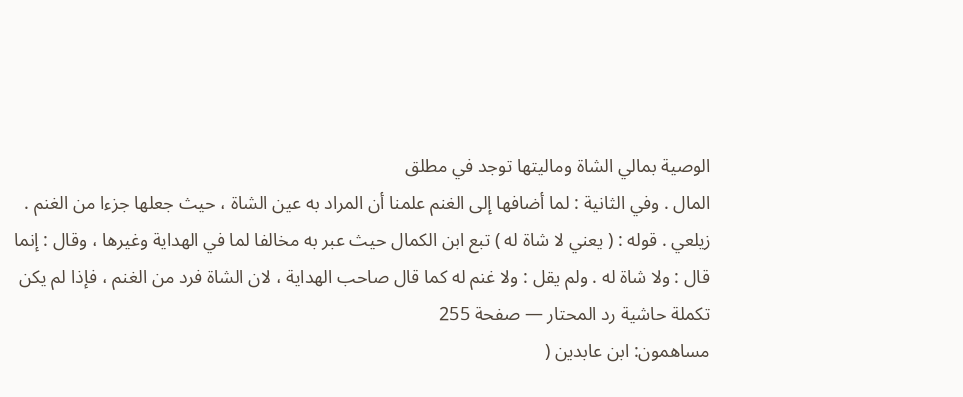الوصية بمالي الشاة وماليتها توجد في مطلق
المال . وفي الثانية : لما أضافها إلى الغنم علمنا أن المراد به عين الشاة ، حيث جعلها جزءا من الغنم .
زيلعي . قوله : ( يعني لا شاة له ) تبع ابن الكمال حيث عبر به مخالفا لما في الهداية وغيرها ، وقال : إنما
قال : ولا شاة له . ولم يقل : ولا غنم له كما قال صاحب الهداية ، لان الشاة فرد من الغنم ، فإذا لم يكن
تكملة حاشية رد المحتار — صفحة 255
مساهمون: ابن عابدين (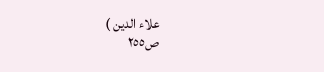علاء الدين )
ص٢٥٥